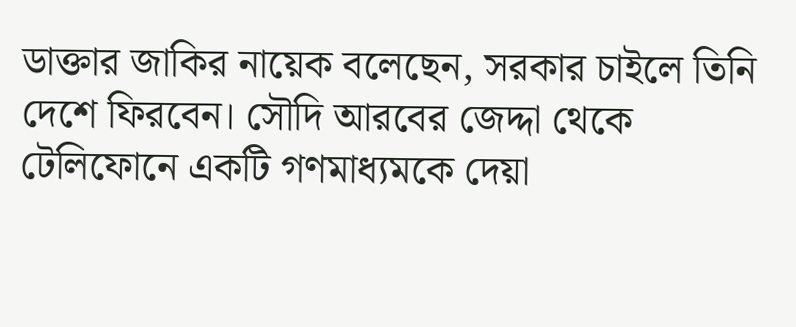ডাক্তার জাকির নায়েক বলেছেন, সরকার চাইলে তিনি দেশে ফিরবেন। সৌদি আরবের জেদ্দা থেকে টেলিফোনে একটি গণমাধ্যমকে দেয়া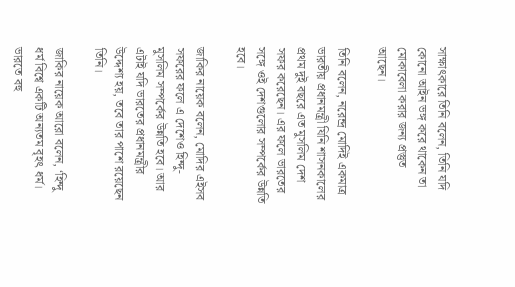সাক্ষাৎকারে তিনি বলেন, তিনি যদি কোনো আইন ভঙ্গ করে থাকেন তা মোকাবেলা করার জন্য প্রস্তুত আছেন।

তিনি বলেন, নরেন্দ্র মোদিই একমাত্র ভারতীয় প্রধানমন্ত্রী যিনি শাসনকালের প্রথম দুই বছরে এত মুসলিম দেশ সফর করেছেন। এর ফলে ভারতের সঙ্গে ওই দেশগুলোর সম্পর্কের উন্নতি হবে।

জাকির নায়েক বলেন, মোদির এইসব সফরের ফলে এ দেশেও হিন্দু-মুসলিম সম্পর্কের উন্নতি হবে। আর এটাই যদি ভারতের প্রধানমন্ত্রীর উদ্দেশ্য হয়, তবে তার পাশে রয়েছেন তিনি।

জাকির নায়েক আরো বলেন, ‘হিন্দু ধর্ম বিশ্বে একটি অন্যতম বৃহৎ ধর্ম। ভারতে বহু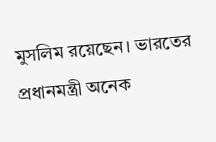মুসলিম রয়েছেন। ভারতের প্রধানমন্ত্রী অনেক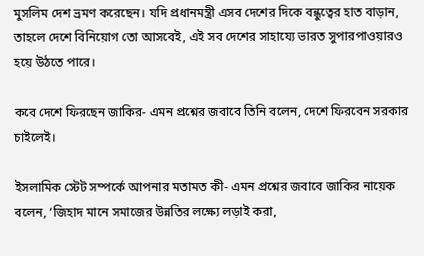মুসলিম দেশ ভ্রমণ করেছেন। যদি প্রধানমন্ত্রী এসব দেশের দিকে বন্ধুত্বের হাত বাড়ান, তাহলে দেশে বিনিয়োগ তো আসবেই, এই সব দেশের সাহায্যে ভারত সুপারপাওয়ারও হয়ে উঠতে পারে।

কবে দেশে ফিরছেন জাকির- এমন প্রশ্নের জবাবে তিনি বলেন, দেশে ফিরবেন সরকার চাইলেই।

ইসলামিক স্টেট সম্পর্কে আপনার মতামত কী- এমন প্রশ্নের জবাবে জাকির নায়েক বলেন, ‘জিহাদ মানে সমাজের উন্নতির লক্ষ্যে লড়াই করা,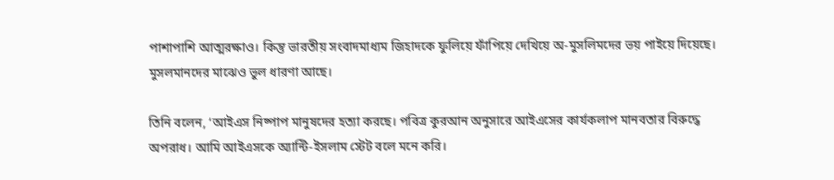পাশাপাশি আত্মরক্ষাও। কিন্তু ভারতীয় সংবাদমাধ্যম জিহাদকে ফুলিয়ে ফাঁপিয়ে দেখিয়ে অ-মুসলিমদের ভয় পাইয়ে দিয়েছে। মুসলমানদের মাঝেও ভুল ধারণা আছে।

তিনি বলেন, ‘আইএস নিষ্পাপ মানুষদের হত্যা করছে। পবিত্র কুরআন অনুসারে আইএসের কার্যকলাপ মানবতার বিরুদ্ধে অপরাধ। আমি আইএসকে অ্যান্টি-ইসলাম স্টেট বলে মনে করি।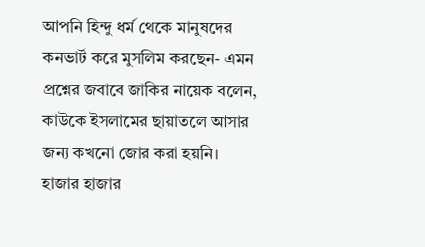আপনি হিন্দু ধর্ম থেকে মানুষদের কনভার্ট করে মুসলিম করছেন- এমন প্রশ্নের জবাবে জাকির নায়েক বলেন, কাউকে ইসলামের ছায়াতলে আসার জন্য কখনো জোর করা হয়নি। হাজার হাজার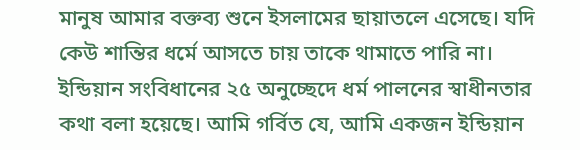মানুষ আমার বক্তব্য শুনে ইসলামের ছায়াতলে এসেছে। যদি কেউ শান্তির ধর্মে আসতে চায় তাকে থামাতে পারি না। ইন্ডিয়ান সংবিধানের ২৫ অনুচ্ছেদে ধর্ম পালনের স্বাধীনতার কথা বলা হয়েছে। আমি গর্বিত যে, আমি একজন ইন্ডিয়ান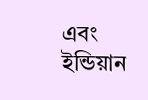এবং ইন্ডিয়ান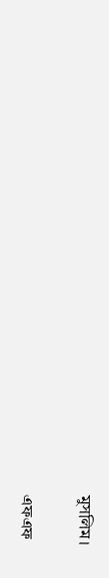মুসলিম।

এফএফ